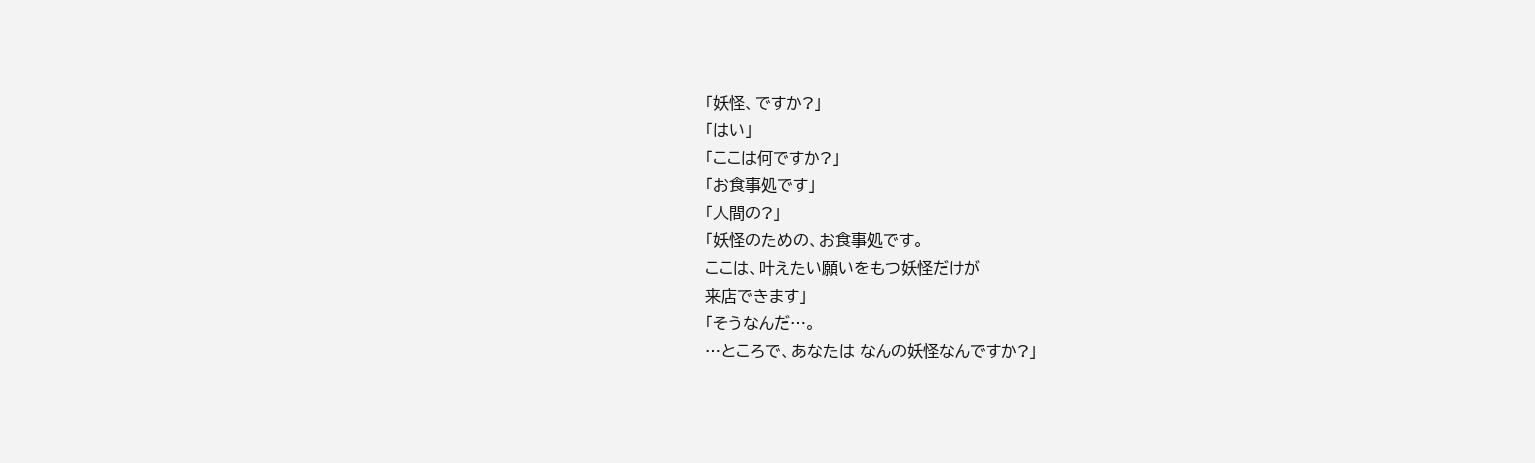「妖怪、ですか?」
「はい」
「ここは何ですか?」
「お食事処です」
「人間の?」
「妖怪のための、お食事処です。
ここは、叶えたい願いをもつ妖怪だけが
来店できます」
「そうなんだ…。
…ところで、あなたは なんの妖怪なんですか?」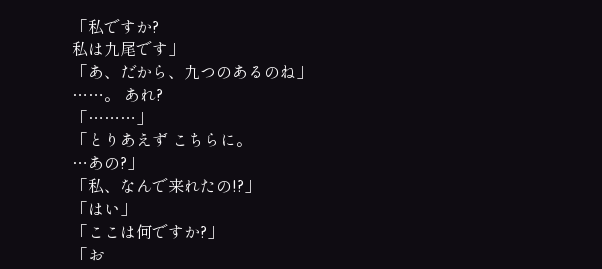「私ですか?
私は九尾です」
「あ、だから、九つのあるのね」
……。 あれ?
「………」
「とりあえず こちらに。
…あの?」
「私、なんで来れたの!?」
「はい」
「ここは何ですか?」
「お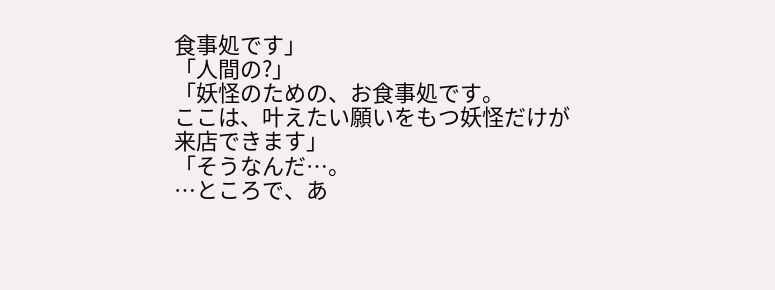食事処です」
「人間の?」
「妖怪のための、お食事処です。
ここは、叶えたい願いをもつ妖怪だけが
来店できます」
「そうなんだ…。
…ところで、あ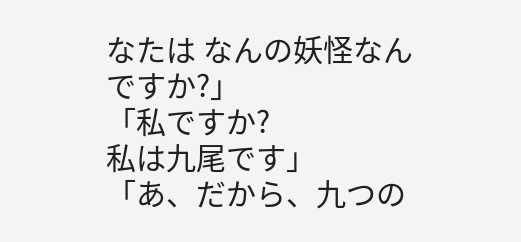なたは なんの妖怪なんですか?」
「私ですか?
私は九尾です」
「あ、だから、九つの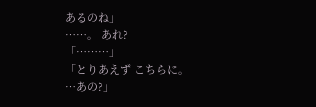あるのね」
……。 あれ?
「………」
「とりあえず こちらに。
…あの?」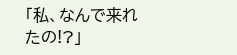「私、なんで来れたの!?」